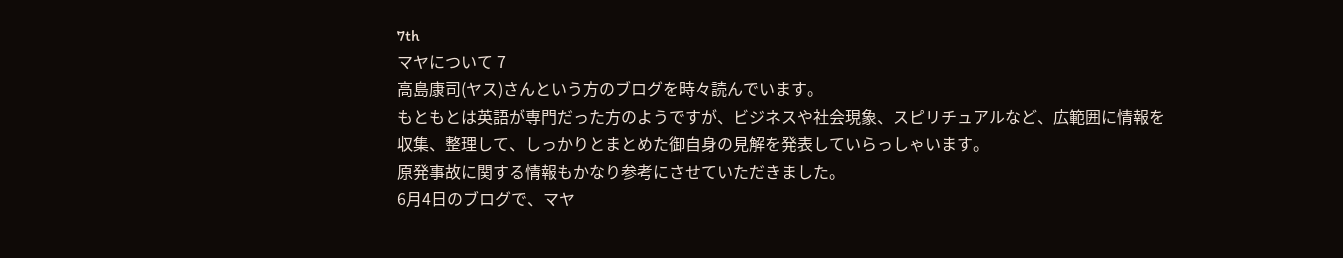7th
マヤについて 7
高島康司(ヤス)さんという方のブログを時々読んでいます。
もともとは英語が専門だった方のようですが、ビジネスや社会現象、スピリチュアルなど、広範囲に情報を収集、整理して、しっかりとまとめた御自身の見解を発表していらっしゃいます。
原発事故に関する情報もかなり参考にさせていただきました。
6月4日のブログで、マヤ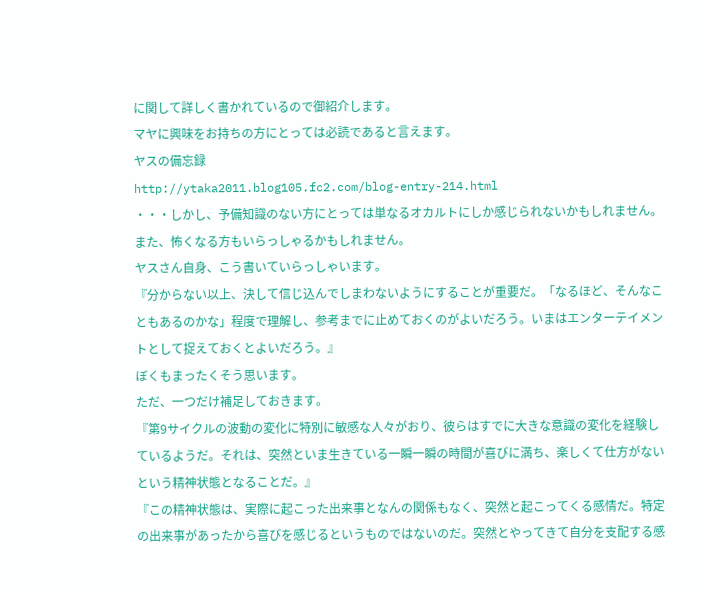に関して詳しく書かれているので御紹介します。
マヤに興味をお持ちの方にとっては必読であると言えます。
ヤスの備忘録
http://ytaka2011.blog105.fc2.com/blog-entry-214.html
・・・しかし、予備知識のない方にとっては単なるオカルトにしか感じられないかもしれません。
また、怖くなる方もいらっしゃるかもしれません。
ヤスさん自身、こう書いていらっしゃいます。
『分からない以上、決して信じ込んでしまわないようにすることが重要だ。「なるほど、そんなこともあるのかな」程度で理解し、参考までに止めておくのがよいだろう。いまはエンターテイメントとして捉えておくとよいだろう。』
ぼくもまったくそう思います。
ただ、一つだけ補足しておきます。
『第9サイクルの波動の変化に特別に敏感な人々がおり、彼らはすでに大きな意識の変化を経験しているようだ。それは、突然といま生きている一瞬一瞬の時間が喜びに満ち、楽しくて仕方がないという精神状態となることだ。』
『この精神状態は、実際に起こった出来事となんの関係もなく、突然と起こってくる感情だ。特定の出来事があったから喜びを感じるというものではないのだ。突然とやってきて自分を支配する感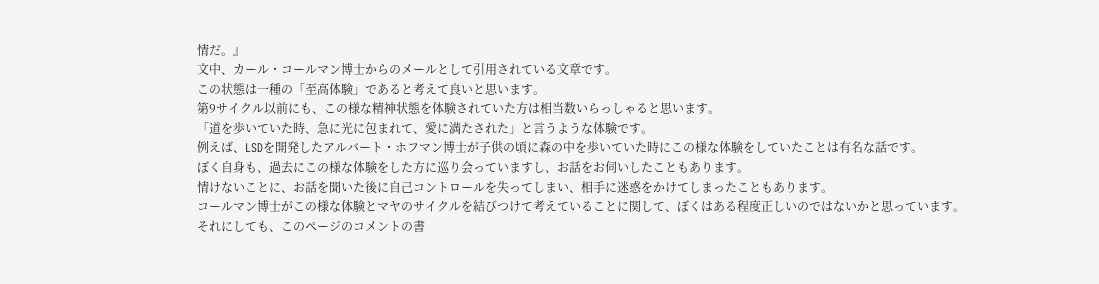情だ。』
文中、カール・コールマン博士からのメールとして引用されている文章です。
この状態は一種の「至高体験」であると考えて良いと思います。
第9サイクル以前にも、この様な精神状態を体験されていた方は相当数いらっしゃると思います。
「道を歩いていた時、急に光に包まれて、愛に満たされた」と言うような体験です。
例えば、LSDを開発したアルバート・ホフマン博士が子供の頃に森の中を歩いていた時にこの様な体験をしていたことは有名な話です。
ぼく自身も、過去にこの様な体験をした方に巡り会っていますし、お話をお伺いしたこともあります。
情けないことに、お話を聞いた後に自己コントロールを失ってしまい、相手に迷惑をかけてしまったこともあります。
コールマン博士がこの様な体験とマヤのサイクルを結びつけて考えていることに関して、ぼくはある程度正しいのではないかと思っています。
それにしても、このページのコメントの書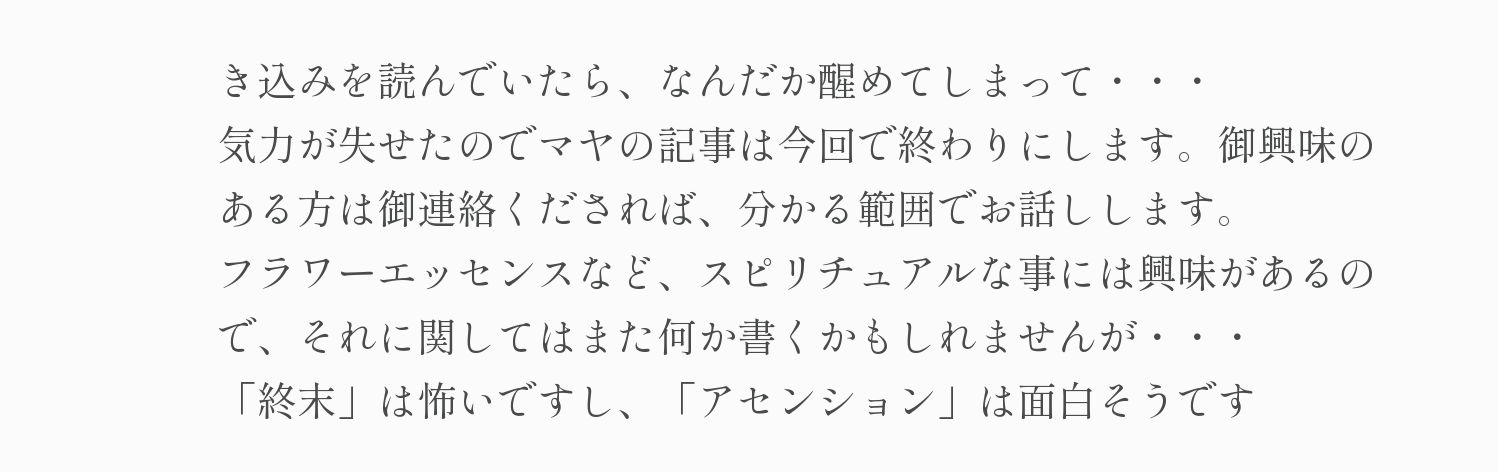き込みを読んでいたら、なんだか醒めてしまって・・・
気力が失せたのでマヤの記事は今回で終わりにします。御興味のある方は御連絡くだされば、分かる範囲でお話しします。
フラワーエッセンスなど、スピリチュアルな事には興味があるので、それに関してはまた何か書くかもしれませんが・・・
「終末」は怖いですし、「アセンション」は面白そうです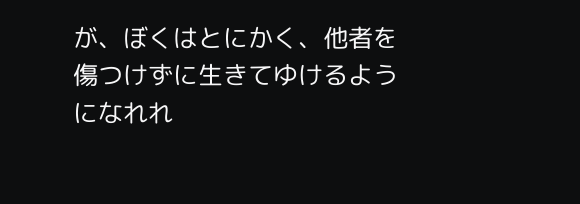が、ぼくはとにかく、他者を傷つけずに生きてゆけるようになれれ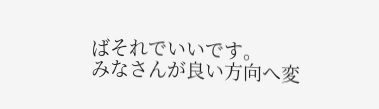ばそれでいいです。
みなさんが良い方向へ変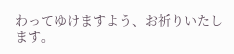わってゆけますよう、お祈りいたします。